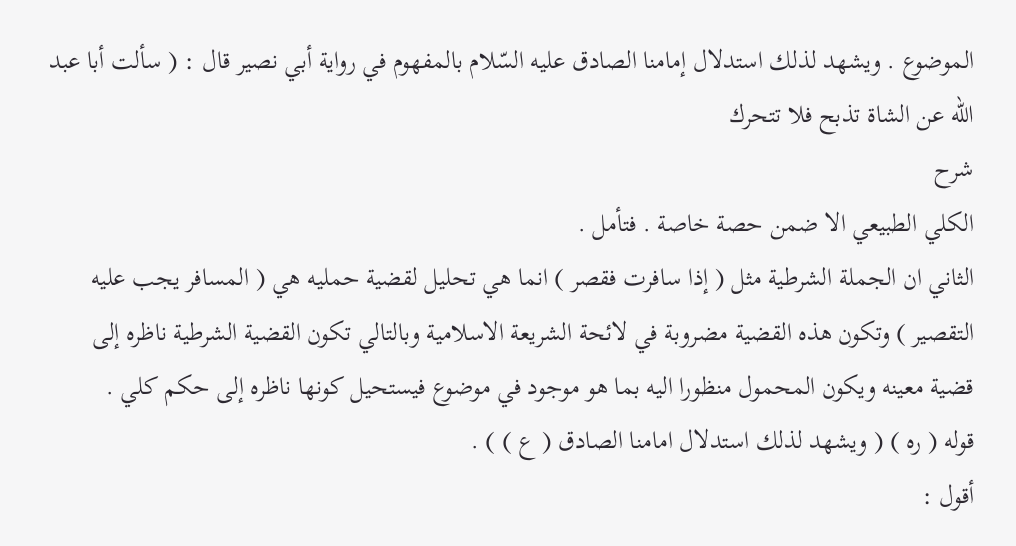الموضوع . ويشهد لذلك استدلال إمامنا الصادق عليه السّلام بالمفهوم في رواية أبي نصير قال : ( سألت أبا عبد اللّه عن الشاة تذبح فلا تتحرك
شرح
الكلي الطبيعي الا ضمن حصة خاصة . فتأمل .
الثاني ان الجملة الشرطية مثل ( إذا سافرت فقصر ) انما هي تحليل لقضية حمليه هي ( المسافر يجب عليه التقصير ) وتكون هذه القضية مضروبة في لائحة الشريعة الاسلامية وبالتالي تكون القضية الشرطية ناظره إلى قضية معينه ويكون المحمول منظورا اليه بما هو موجود في موضوع فيستحيل كونها ناظره إلى حكم كلي .
قوله ( ره ) ( ويشهد لذلك استدلال امامنا الصادق ( ع ) ) .
أقول :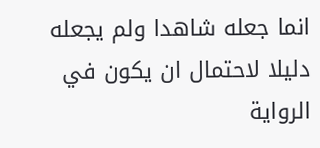انما جعله شاهدا ولم يجعله دليلا لاحتمال ان يكون في الرواية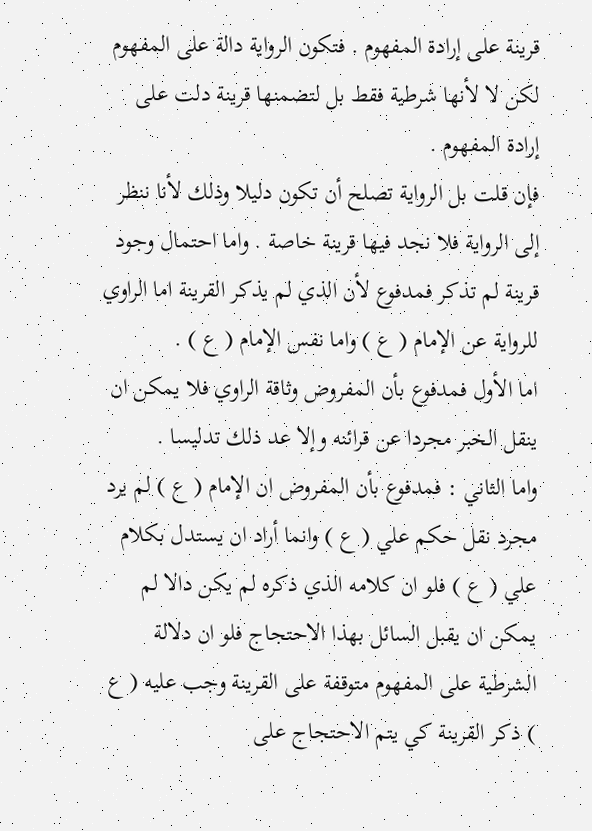قرينة على إرادة المفهوم . فتكون الرواية دالة على المفهوم لكن لا لأنها شرطية فقط بل لتضمنها قرينة دلت على إرادة المفهوم .
فإن قلت بل الرواية تصلح أن تكون دليلا وذلك لأنا ننظر إلى الرواية فلا نجد فيها قرينة خاصة . واما احتمال وجود قرينة لم تذكر فمدفوع لأن الذي لم يذكر القرينة اما الراوي للرواية عن الإمام ( ع ) واما نفس الإمام ( ع ) .
اما الأول فمدفوع بأن المفروض وثاقة الراوي فلا يمكن ان ينقل الخبر مجردا عن قرائنه وإلا عد ذلك تدليسا .
واما الثاني : فمدفوع بأن المفروض ان الإمام ( ع ) لم يرد مجرد نقل حكم علي ( ع ) وانما أراد ان يستدل بكلام علي ( ع ) فلو ان كلامه الذي ذكره لم يكن دالا لم يمكن ان يقبل السائل بهذا الاحتجاج فلو ان دلالة الشرطية على المفهوم متوقفة على القرينة وجب عليه ( ع ) ذكر القرينة كي يتم الاحتجاج على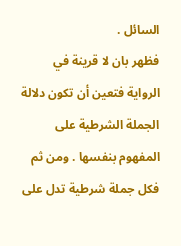السائل .
فظهر بان لا قرينة في الرواية فتعين أن تكون دلالة الجملة الشرطية على المفهوم بنفسها . ومن ثم فكل جملة شرطية تدل على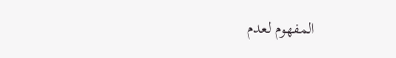المفهوم لعدم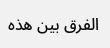الفرق بين هذه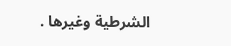الشرطية وغيرها .